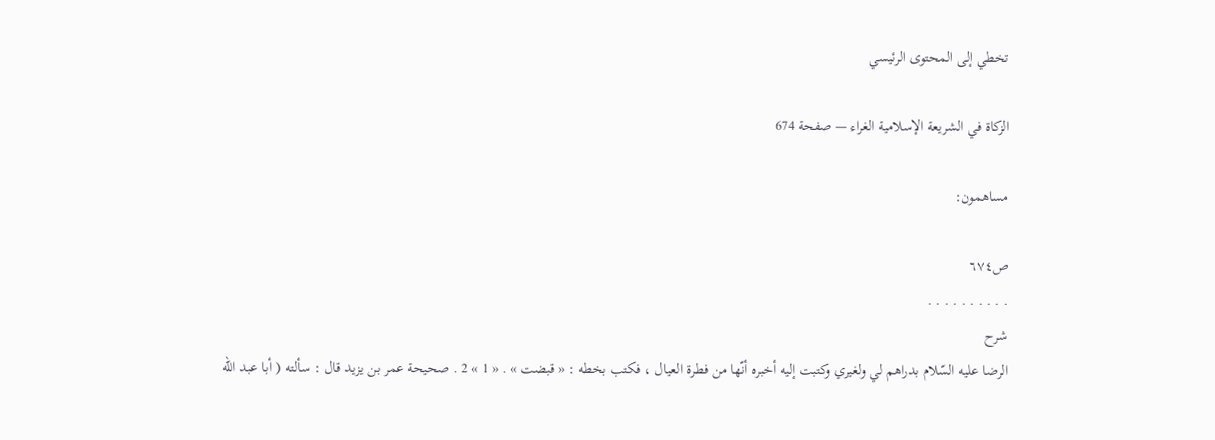تخطي إلى المحتوى الرئيسي

الزكاة في الشريعة الإسلامية الغراء — صفحة 674

مساهمون:

ص٦٧٤
. . . . . . . . . .
شرح
الرضا عليه السّلام بدراهم لي ولغيري وكتبت إليه أخبره أنّها من فطرة العيال ، فكتب بخطه : « قبضت » . « 1 » 2 . صحيحة عمر بن يزيد قال : سألته ( أبا عبد اللّه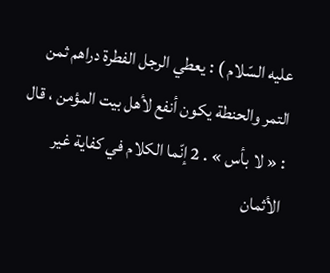عليه السّلام ) : يعطي الرجل الفطرة دراهم ثمن التمر والحنطة يكون أنفع لأهل بيت المؤمن ، قال : « لا بأس » . 2 إنّما الكلام في كفاية غير الأثمان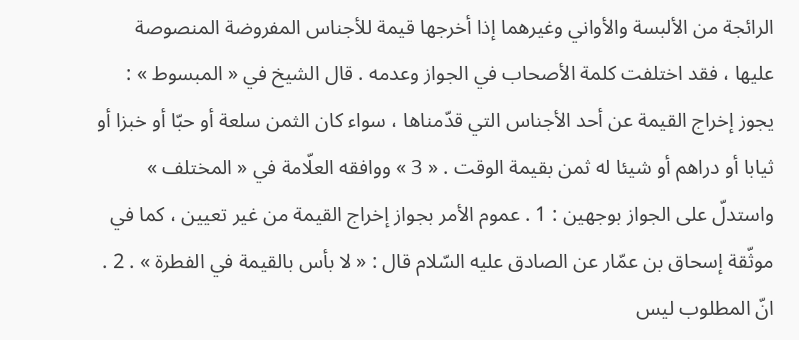الرائجة من الألبسة والأواني وغيرهما إذا أخرجها قيمة للأجناس المفروضة المنصوصة عليها ، فقد اختلفت كلمة الأصحاب في الجواز وعدمه . قال الشيخ في « المبسوط » : يجوز إخراج القيمة عن أحد الأجناس التي قدّمناها ، سواء كان الثمن سلعة أو حبّا أو خبزا أو ثيابا أو دراهم أو شيئا له ثمن بقيمة الوقت . « 3 » ووافقه العلّامة في « المختلف » واستدلّ على الجواز بوجهين : 1 . عموم الأمر بجواز إخراج القيمة من غير تعيين ، كما في موثّقة إسحاق بن عمّار عن الصادق عليه السّلام قال : « لا بأس بالقيمة في الفطرة » . 2 . انّ المطلوب ليس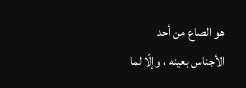هو الصاع من أحد الأجناس بعينه ، وإلّا لما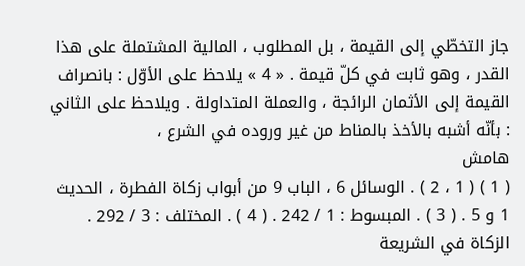جاز التخطّي إلى القيمة ، بل المطلوب ، المالية المشتملة على هذا القدر ، وهو ثابت في كلّ قيمة . « 4 » يلاحظ على الأوّل : بانصراف القيمة إلى الأثمان الرائجة ، والعملة المتداولة . ويلاحظ على الثاني : بأنّه أشبه بالأخذ بالمناط من غير وروده في الشرع ،
هامش
( 1 ) ( 1 ، 2 ) . الوسائل 6 ، الباب 9 من أبواب زكاة الفطرة ، الحديث 1 و 5 . ( 3 ) . المبسوط : 1 / 242 . ( 4 ) . المختلف : 3 / 292 .
الزكاة في الشريعة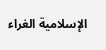الإسلامية الغراء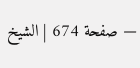— صفحة 674 | الشيخ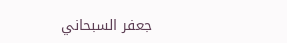جعفر السبحاني